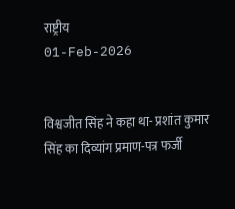राष्ट्रीय
01-Feb-2026


विश्वजीत सिंह ने कहा था- प्रशांत कुमार सिंह का दिव्यांग प्रमाण-पत्र फर्जी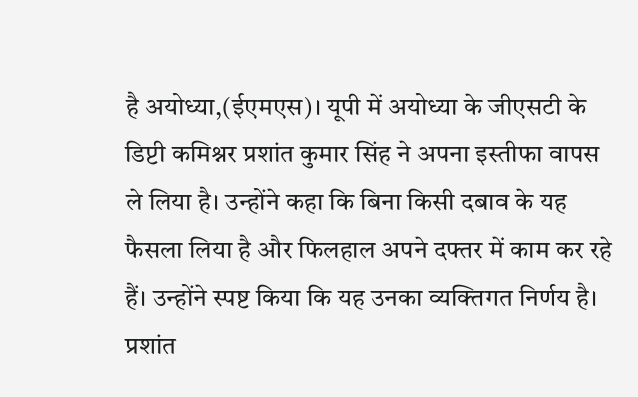है अयोध्या,(ईएमएस)। यूपी में अयोध्या के जीएसटी के डिप्टी कमिश्नर प्रशांत कुमार सिंह ने अपना इस्तीफा वापस ले लिया है। उन्होंने कहा कि बिना किसी दबाव के यह फैसला लिया है और फिलहाल अपने दफ्तर में काम कर रहे हैं। उन्होंने स्पष्ट किया कि यह उनका व्यक्तिगत निर्णय है। प्रशांत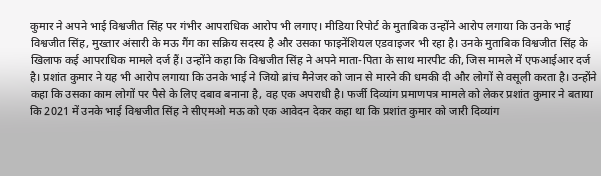कुमार ने अपने भाई विश्वजीत सिंह पर गंभीर आपराधिक आरोप भी लगाए। मीडिया रिपोर्ट के मुताबिक उन्होंने आरोप लगाया कि उनके भाई विश्वजीत सिंह, मुख्तार अंसारी के मऊ गैंग का सक्रिय सदस्य है और उसका फाइनेंशियल एडवाइजर भी रहा है। उनके मुताबिक विश्वजीत सिंह के खिलाफ कई आपराधिक मामले दर्ज हैं। उन्होंने कहा कि विश्वजीत सिंह ने अपने माता-पिता के साथ मारपीट की, जिस मामले में एफआईआर दर्ज है। प्रशांत कुमार ने यह भी आरोप लगाया कि उनके भाई ने जियो ब्रांच मैनेजर को जान से मारने की धमकी दी और लोगों से वसूली करता है। उन्होंने कहा कि उसका काम लोगों पर पैसे के लिए दबाव बनाना है, वह एक अपराधी है। फर्जी दिव्यांग प्रमाणपत्र मामले को लेकर प्रशांत कुमार ने बताया कि 2021 में उनके भाई विश्वजीत सिंह ने सीएमओ मऊ को एक आवेदन देकर कहा था कि प्रशांत कुमार को जारी दिव्यांग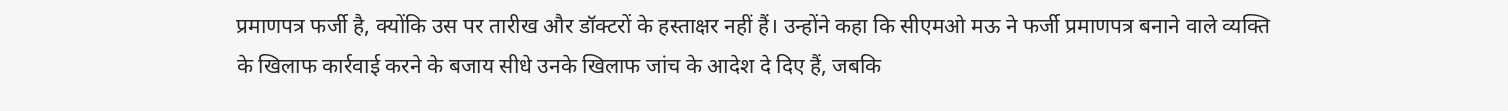प्रमाणपत्र फर्जी है, क्योंकि उस पर तारीख और डॉक्टरों के हस्ताक्षर नहीं हैं। उन्होंने कहा कि सीएमओ मऊ ने फर्जी प्रमाणपत्र बनाने वाले व्यक्ति के खिलाफ कार्रवाई करने के बजाय सीधे उनके खिलाफ जांच के आदेश दे दिए हैं, जबकि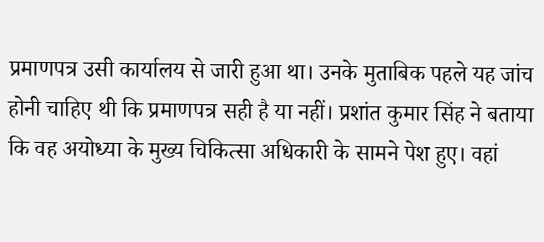प्रमाणपत्र उसी कार्यालय से जारी हुआ था। उनके मुताबिक पहले यह जांच होनी चाहिए थी कि प्रमाणपत्र सही है या नहीं। प्रशांत कुमार सिंह ने बताया कि वह अयोध्या के मुख्य चिकित्सा अधिकारी के सामने पेश हुए। वहां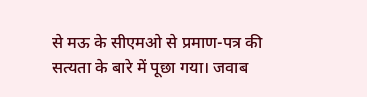से मऊ के सीएमओ से प्रमाण-पत्र की सत्यता के बारे में पूछा गया। जवाब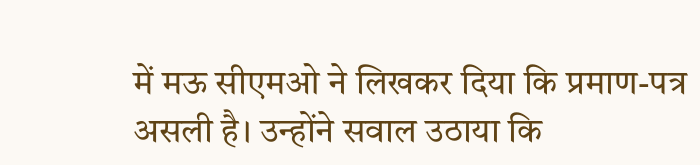में मऊ सीएमओ ने लिखकर दिया कि प्रमाण-पत्र असली है। उन्होंने सवाल उठाया कि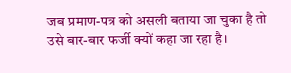जब प्रमाण-पत्र को असली बताया जा चुका है तो उसे बार-बार फर्जी क्यों कहा जा रहा है।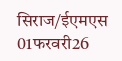सिराज/ईएमएस 01फरवरी26